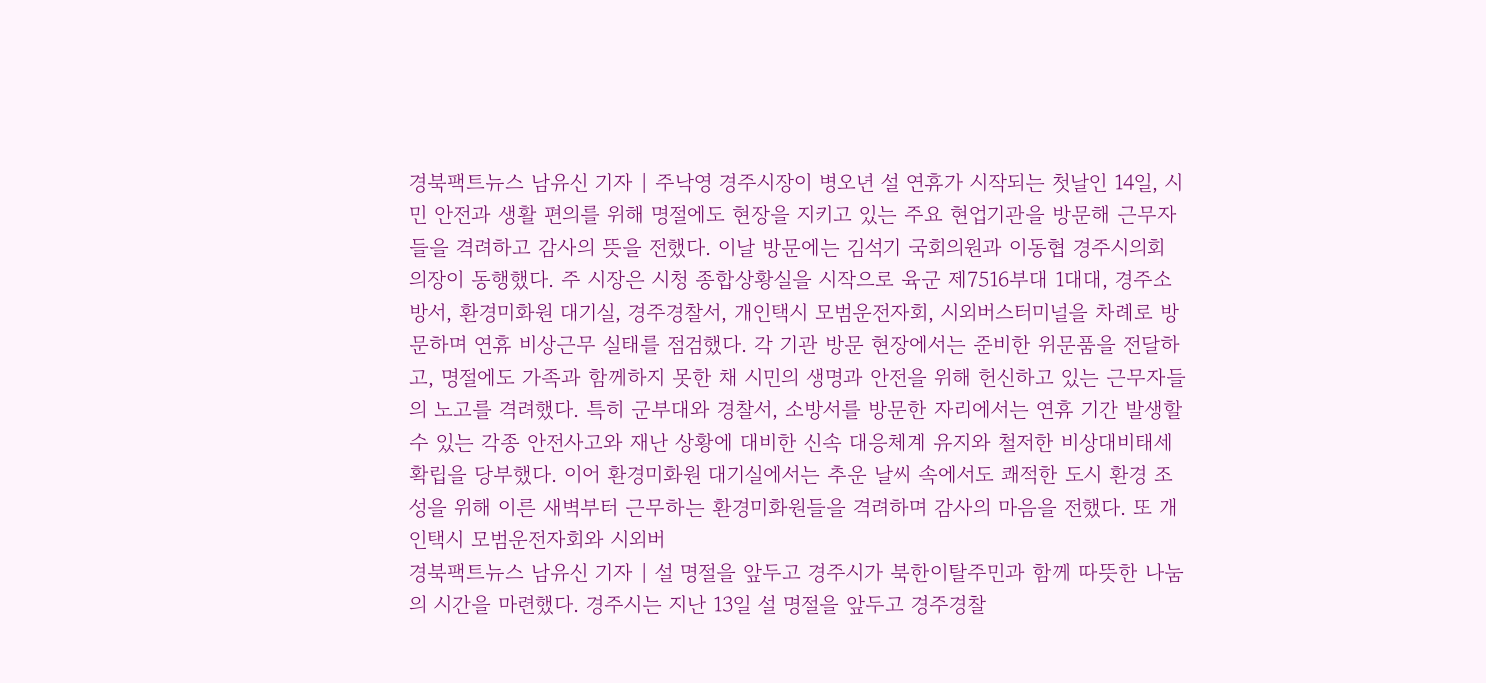경북팩트뉴스 남유신 기자 | 주낙영 경주시장이 병오년 설 연휴가 시작되는 첫날인 14일, 시민 안전과 생활 편의를 위해 명절에도 현장을 지키고 있는 주요 현업기관을 방문해 근무자들을 격려하고 감사의 뜻을 전했다. 이날 방문에는 김석기 국회의원과 이동협 경주시의회 의장이 동행했다. 주 시장은 시청 종합상황실을 시작으로 육군 제7516부대 1대대, 경주소방서, 환경미화원 대기실, 경주경찰서, 개인택시 모범운전자회, 시외버스터미널을 차례로 방문하며 연휴 비상근무 실태를 점검했다. 각 기관 방문 현장에서는 준비한 위문품을 전달하고, 명절에도 가족과 함께하지 못한 채 시민의 생명과 안전을 위해 헌신하고 있는 근무자들의 노고를 격려했다. 특히 군부대와 경찰서, 소방서를 방문한 자리에서는 연휴 기간 발생할 수 있는 각종 안전사고와 재난 상황에 대비한 신속 대응체계 유지와 철저한 비상대비태세 확립을 당부했다. 이어 환경미화원 대기실에서는 추운 날씨 속에서도 쾌적한 도시 환경 조성을 위해 이른 새벽부터 근무하는 환경미화원들을 격려하며 감사의 마음을 전했다. 또 개인택시 모범운전자회와 시외버
경북팩트뉴스 남유신 기자 | 설 명절을 앞두고 경주시가 북한이탈주민과 함께 따뜻한 나눔의 시간을 마련했다. 경주시는 지난 13일 설 명절을 앞두고 경주경찰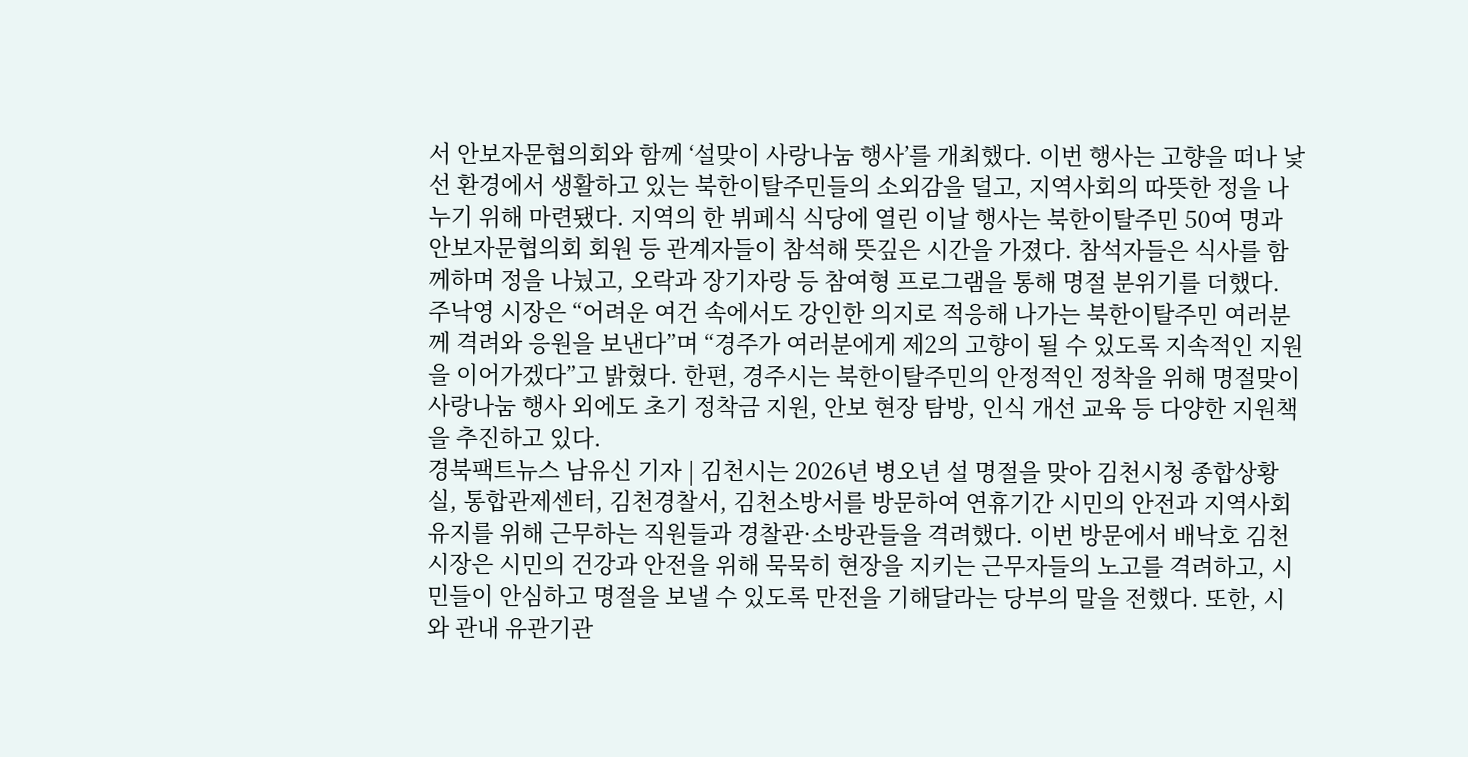서 안보자문협의회와 함께 ‘설맞이 사랑나눔 행사’를 개최했다. 이번 행사는 고향을 떠나 낯선 환경에서 생활하고 있는 북한이탈주민들의 소외감을 덜고, 지역사회의 따뜻한 정을 나누기 위해 마련됐다. 지역의 한 뷔페식 식당에 열린 이날 행사는 북한이탈주민 50여 명과 안보자문협의회 회원 등 관계자들이 참석해 뜻깊은 시간을 가졌다. 참석자들은 식사를 함께하며 정을 나눴고, 오락과 장기자랑 등 참여형 프로그램을 통해 명절 분위기를 더했다. 주낙영 시장은 “어려운 여건 속에서도 강인한 의지로 적응해 나가는 북한이탈주민 여러분께 격려와 응원을 보낸다”며 “경주가 여러분에게 제2의 고향이 될 수 있도록 지속적인 지원을 이어가겠다”고 밝혔다. 한편, 경주시는 북한이탈주민의 안정적인 정착을 위해 명절맞이 사랑나눔 행사 외에도 초기 정착금 지원, 안보 현장 탐방, 인식 개선 교육 등 다양한 지원책을 추진하고 있다.
경북팩트뉴스 남유신 기자 | 김천시는 2026년 병오년 설 명절을 맞아 김천시청 종합상황실, 통합관제센터, 김천경찰서, 김천소방서를 방문하여 연휴기간 시민의 안전과 지역사회 유지를 위해 근무하는 직원들과 경찰관·소방관들을 격려했다. 이번 방문에서 배낙호 김천시장은 시민의 건강과 안전을 위해 묵묵히 현장을 지키는 근무자들의 노고를 격려하고, 시민들이 안심하고 명절을 보낼 수 있도록 만전을 기해달라는 당부의 말을 전했다. 또한, 시와 관내 유관기관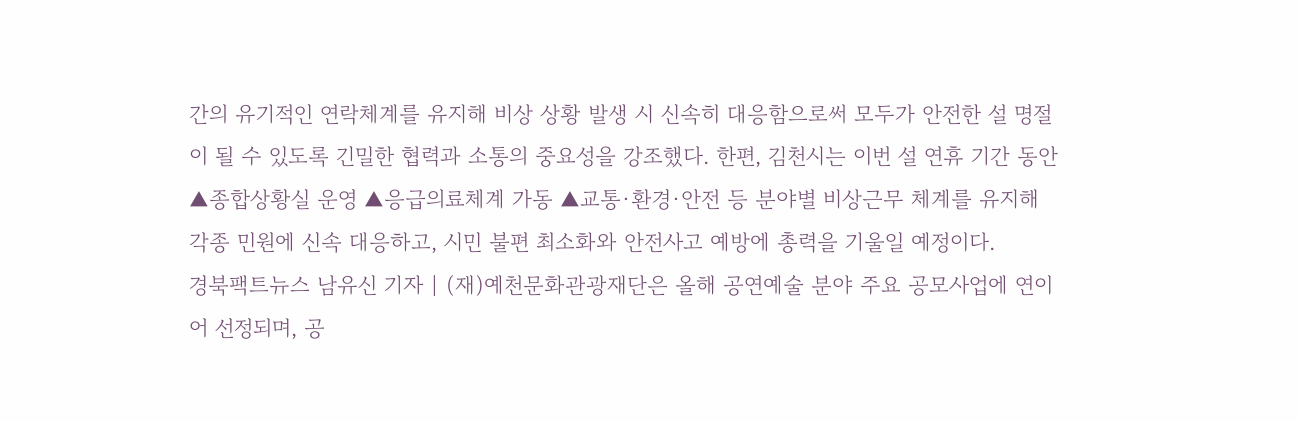간의 유기적인 연락체계를 유지해 비상 상황 발생 시 신속히 대응함으로써 모두가 안전한 설 명절이 될 수 있도록 긴밀한 협력과 소통의 중요성을 강조했다. 한편, 김천시는 이번 설 연휴 기간 동안 ▲종합상황실 운영 ▲응급의료체계 가동 ▲교통·환경·안전 등 분야별 비상근무 체계를 유지해 각종 민원에 신속 대응하고, 시민 불편 최소화와 안전사고 예방에 총력을 기울일 예정이다.
경북팩트뉴스 남유신 기자 | (재)예천문화관광재단은 올해 공연예술 분야 주요 공모사업에 연이어 선정되며, 공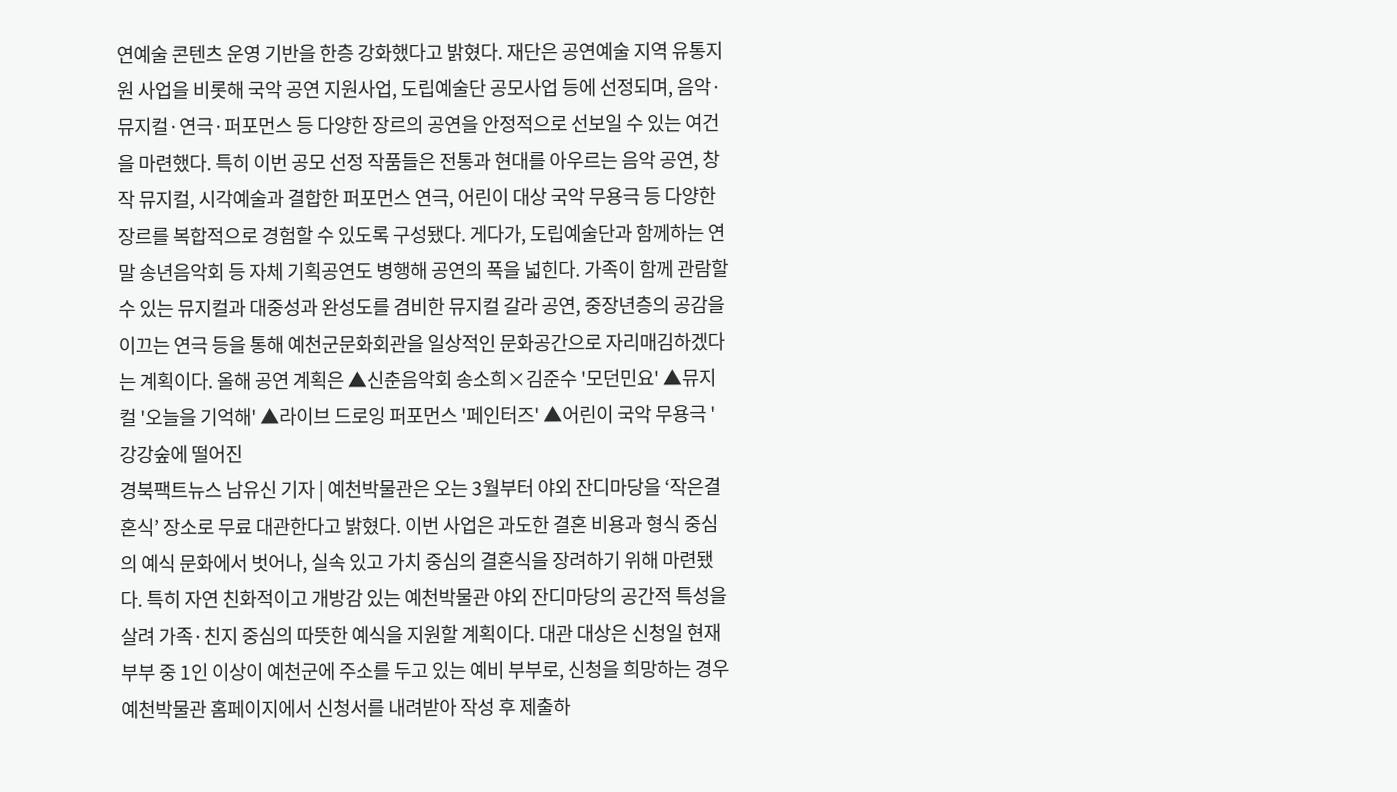연예술 콘텐츠 운영 기반을 한층 강화했다고 밝혔다. 재단은 공연예술 지역 유통지원 사업을 비롯해 국악 공연 지원사업, 도립예술단 공모사업 등에 선정되며, 음악·뮤지컬·연극·퍼포먼스 등 다양한 장르의 공연을 안정적으로 선보일 수 있는 여건을 마련했다. 특히 이번 공모 선정 작품들은 전통과 현대를 아우르는 음악 공연, 창작 뮤지컬, 시각예술과 결합한 퍼포먼스 연극, 어린이 대상 국악 무용극 등 다양한 장르를 복합적으로 경험할 수 있도록 구성됐다. 게다가, 도립예술단과 함께하는 연말 송년음악회 등 자체 기획공연도 병행해 공연의 폭을 넓힌다. 가족이 함께 관람할 수 있는 뮤지컬과 대중성과 완성도를 겸비한 뮤지컬 갈라 공연, 중장년층의 공감을 이끄는 연극 등을 통해 예천군문화회관을 일상적인 문화공간으로 자리매김하겠다는 계획이다. 올해 공연 계획은 ▲신춘음악회 송소희×김준수 '모던민요' ▲뮤지컬 '오늘을 기억해' ▲라이브 드로잉 퍼포먼스 '페인터즈' ▲어린이 국악 무용극 '강강숲에 떨어진
경북팩트뉴스 남유신 기자 | 예천박물관은 오는 3월부터 야외 잔디마당을 ‘작은결혼식’ 장소로 무료 대관한다고 밝혔다. 이번 사업은 과도한 결혼 비용과 형식 중심의 예식 문화에서 벗어나, 실속 있고 가치 중심의 결혼식을 장려하기 위해 마련됐다. 특히 자연 친화적이고 개방감 있는 예천박물관 야외 잔디마당의 공간적 특성을 살려 가족·친지 중심의 따뜻한 예식을 지원할 계획이다. 대관 대상은 신청일 현재 부부 중 1인 이상이 예천군에 주소를 두고 있는 예비 부부로, 신청을 희망하는 경우 예천박물관 홈페이지에서 신청서를 내려받아 작성 후 제출하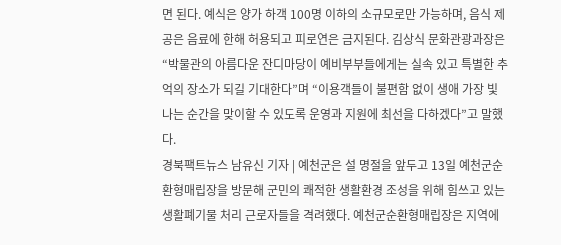면 된다. 예식은 양가 하객 100명 이하의 소규모로만 가능하며, 음식 제공은 음료에 한해 허용되고 피로연은 금지된다. 김상식 문화관광과장은 “박물관의 아름다운 잔디마당이 예비부부들에게는 실속 있고 특별한 추억의 장소가 되길 기대한다”며 “이용객들이 불편함 없이 생애 가장 빛나는 순간을 맞이할 수 있도록 운영과 지원에 최선을 다하겠다”고 말했다.
경북팩트뉴스 남유신 기자 | 예천군은 설 명절을 앞두고 13일 예천군순환형매립장을 방문해 군민의 쾌적한 생활환경 조성을 위해 힘쓰고 있는 생활폐기물 처리 근로자들을 격려했다. 예천군순환형매립장은 지역에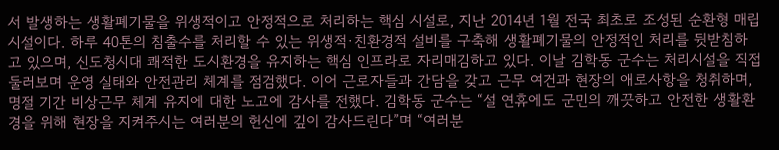서 발생하는 생활폐기물을 위생적이고 안정적으로 처리하는 핵심 시설로, 지난 2014년 1월 전국 최초로 조성된 순환형 매립시설이다. 하루 40톤의 침출수를 처리할 수 있는 위생적·친환경적 설비를 구축해 생활폐기물의 안정적인 처리를 뒷받침하고 있으며, 신도청시대 쾌적한 도시환경을 유지하는 핵심 인프라로 자리매김하고 있다. 이날 김학동 군수는 처리시설을 직접 둘러보며 운영 실태와 안전관리 체계를 점검했다. 이어 근로자들과 간담을 갖고 근무 여건과 현장의 애로사항을 청취하며, 명절 기간 비상근무 체계 유지에 대한 노고에 감사를 전했다. 김학동 군수는 “설 연휴에도 군민의 깨끗하고 안전한 생활환경을 위해 현장을 지켜주시는 여러분의 헌신에 깊이 감사드린다”며 “여러분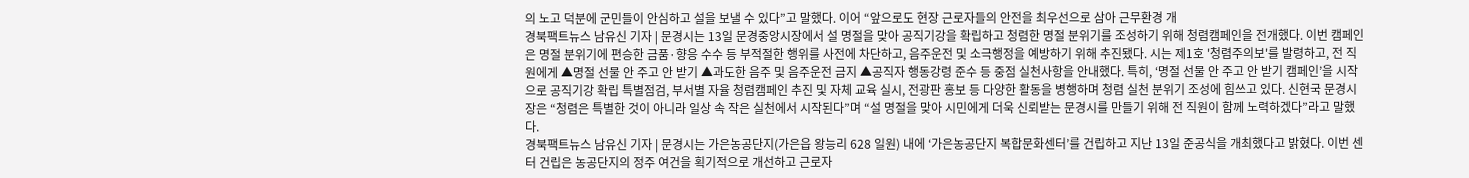의 노고 덕분에 군민들이 안심하고 설을 보낼 수 있다”고 말했다. 이어 “앞으로도 현장 근로자들의 안전을 최우선으로 삼아 근무환경 개
경북팩트뉴스 남유신 기자 | 문경시는 13일 문경중앙시장에서 설 명절을 맞아 공직기강을 확립하고 청렴한 명절 분위기를 조성하기 위해 청렴캠페인을 전개했다. 이번 캠페인은 명절 분위기에 편승한 금품·향응 수수 등 부적절한 행위를 사전에 차단하고, 음주운전 및 소극행정을 예방하기 위해 추진됐다. 시는 제1호 '청렴주의보'를 발령하고, 전 직원에게 ▲명절 선물 안 주고 안 받기 ▲과도한 음주 및 음주운전 금지 ▲공직자 행동강령 준수 등 중점 실천사항을 안내했다. 특히, ‘명절 선물 안 주고 안 받기 캠페인’을 시작으로 공직기강 확립 특별점검, 부서별 자율 청렴캠페인 추진 및 자체 교육 실시, 전광판 홍보 등 다양한 활동을 병행하며 청렴 실천 분위기 조성에 힘쓰고 있다. 신현국 문경시장은 “청렴은 특별한 것이 아니라 일상 속 작은 실천에서 시작된다”며 “설 명절을 맞아 시민에게 더욱 신뢰받는 문경시를 만들기 위해 전 직원이 함께 노력하겠다”라고 말했다.
경북팩트뉴스 남유신 기자 | 문경시는 가은농공단지(가은읍 왕능리 628 일원) 내에 ‘가은농공단지 복합문화센터’를 건립하고 지난 13일 준공식을 개최했다고 밝혔다. 이번 센터 건립은 농공단지의 정주 여건을 획기적으로 개선하고 근로자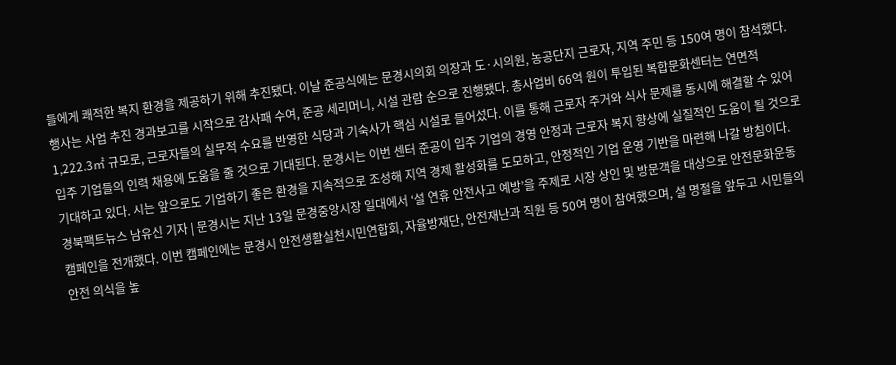들에게 쾌적한 복지 환경을 제공하기 위해 추진됐다. 이날 준공식에는 문경시의회 의장과 도·시의원, 농공단지 근로자, 지역 주민 등 150여 명이 참석했다. 행사는 사업 추진 경과보고를 시작으로 감사패 수여, 준공 세리머니, 시설 관람 순으로 진행됐다. 총사업비 66억 원이 투입된 복합문화센터는 연면적 1,222.3㎡ 규모로, 근로자들의 실무적 수요를 반영한 식당과 기숙사가 핵심 시설로 들어섰다. 이를 통해 근로자 주거와 식사 문제를 동시에 해결할 수 있어 입주 기업들의 인력 채용에 도움을 줄 것으로 기대된다. 문경시는 이번 센터 준공이 입주 기업의 경영 안정과 근로자 복지 향상에 실질적인 도움이 될 것으로 기대하고 있다. 시는 앞으로도 기업하기 좋은 환경을 지속적으로 조성해 지역 경제 활성화를 도모하고, 안정적인 기업 운영 기반을 마련해 나갈 방침이다.
경북팩트뉴스 남유신 기자 | 문경시는 지난 13일 문경중앙시장 일대에서 ‘설 연휴 안전사고 예방’을 주제로 시장 상인 및 방문객을 대상으로 안전문화운동 캠페인을 전개했다. 이번 캠페인에는 문경시 안전생활실천시민연합회, 자율방재단, 안전재난과 직원 등 50여 명이 참여했으며, 설 명절을 앞두고 시민들의 안전 의식을 높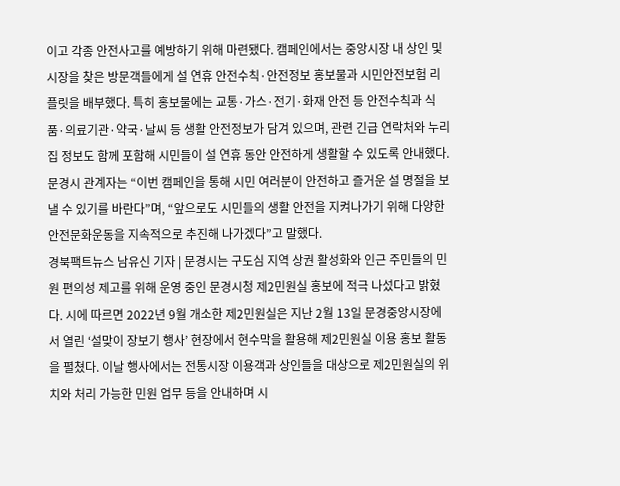이고 각종 안전사고를 예방하기 위해 마련됐다. 캠페인에서는 중앙시장 내 상인 및 시장을 찾은 방문객들에게 설 연휴 안전수칙·안전정보 홍보물과 시민안전보험 리플릿을 배부했다. 특히 홍보물에는 교통·가스·전기·화재 안전 등 안전수칙과 식품·의료기관·약국·날씨 등 생활 안전정보가 담겨 있으며, 관련 긴급 연락처와 누리집 정보도 함께 포함해 시민들이 설 연휴 동안 안전하게 생활할 수 있도록 안내했다. 문경시 관계자는 “이번 캠페인을 통해 시민 여러분이 안전하고 즐거운 설 명절을 보낼 수 있기를 바란다”며, “앞으로도 시민들의 생활 안전을 지켜나가기 위해 다양한 안전문화운동을 지속적으로 추진해 나가겠다”고 말했다.
경북팩트뉴스 남유신 기자 | 문경시는 구도심 지역 상권 활성화와 인근 주민들의 민원 편의성 제고를 위해 운영 중인 문경시청 제2민원실 홍보에 적극 나섰다고 밝혔다. 시에 따르면 2022년 9월 개소한 제2민원실은 지난 2월 13일 문경중앙시장에서 열린 ‘설맞이 장보기 행사’ 현장에서 현수막을 활용해 제2민원실 이용 홍보 활동을 펼쳤다. 이날 행사에서는 전통시장 이용객과 상인들을 대상으로 제2민원실의 위치와 처리 가능한 민원 업무 등을 안내하며 시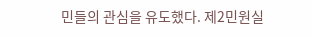민들의 관심을 유도했다. 제2민원실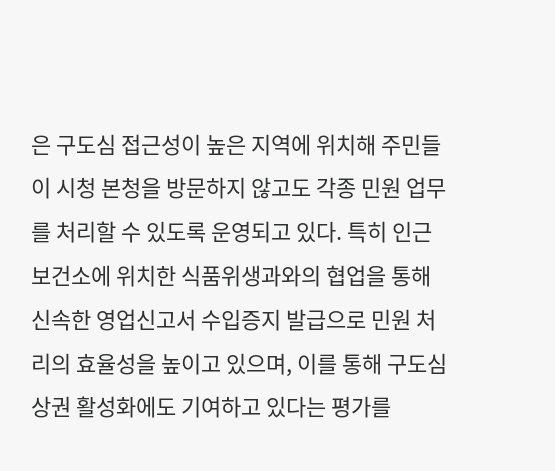은 구도심 접근성이 높은 지역에 위치해 주민들이 시청 본청을 방문하지 않고도 각종 민원 업무를 처리할 수 있도록 운영되고 있다. 특히 인근 보건소에 위치한 식품위생과와의 협업을 통해 신속한 영업신고서 수입증지 발급으로 민원 처리의 효율성을 높이고 있으며, 이를 통해 구도심 상권 활성화에도 기여하고 있다는 평가를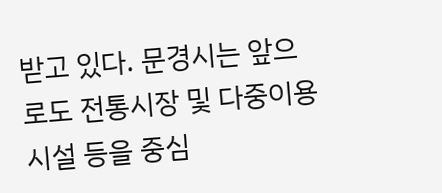받고 있다. 문경시는 앞으로도 전통시장 및 다중이용시설 등을 중심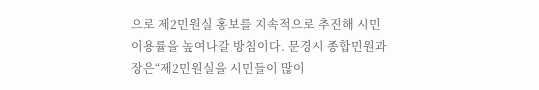으로 제2민원실 홍보를 지속적으로 추진해 시민 이용률을 높여나갈 방침이다. 문경시 종합민원과장은“제2민원실을 시민들이 많이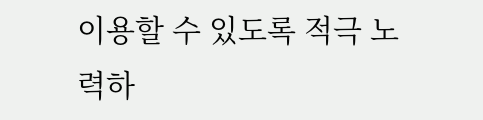이용할 수 있도록 적극 노력하